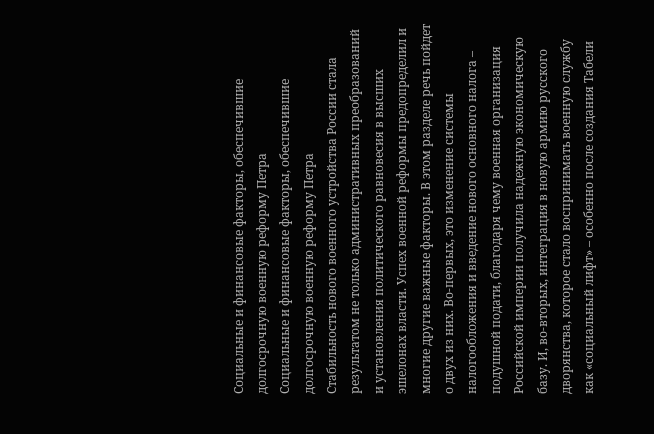Социальные и финансовые факторы, обеспечившие долгосрочную военную реформу Петра
Социальные и финансовые факторы, обеспечившие долгосрочную военную реформу Петра
Стабильность нового военного устройства России стала результатом не только административных преобразований и установления политического равновесия в высших эшелонах власти. Успех военной реформы предопределил и многие другие важные факторы. В этом разделе речь пойдет о двух из них. Во-первых, это изменение системы налогообложения и введение нового основного налога – подушной подати, благодаря чему военная организация Российской империи получила надежную экономическую базу. И, во-вторых, интеграция в новую армию русского дворянства, которое стало воспринимать военную службу как «социальный лифт» – особенно после создания Табели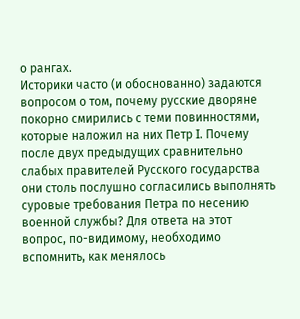о рангах.
Историки часто (и обоснованно) задаются вопросом о том, почему русские дворяне покорно смирились с теми повинностями, которые наложил на них Петр I. Почему после двух предыдущих сравнительно слабых правителей Русского государства они столь послушно согласились выполнять суровые требования Петра по несению военной службы? Для ответа на этот вопрос, по-видимому, необходимо вспомнить, как менялось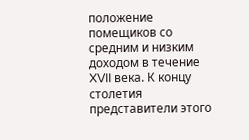положение помещиков со средним и низким доходом в течение XVII века. К концу столетия представители этого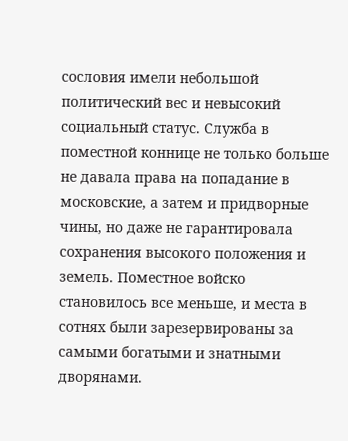сословия имели небольшой политический вес и невысокий социальный статус. Служба в поместной коннице не только больше не давала права на попадание в московские, а затем и придворные чины, но даже не гарантировала сохранения высокого положения и земель. Поместное войско становилось все меньше, и места в сотнях были зарезервированы за самыми богатыми и знатными дворянами.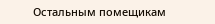Остальным помещикам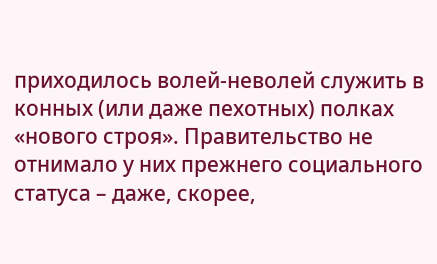приходилось волей-неволей служить в конных (или даже пехотных) полках «нового строя». Правительство не отнимало у них прежнего социального статуса – даже, скорее,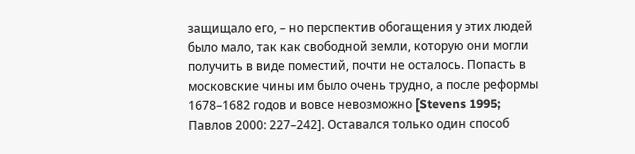защищало его, – но перспектив обогащения у этих людей было мало, так как свободной земли, которую они могли получить в виде поместий, почти не осталось. Попасть в московские чины им было очень трудно, а после реформы 1678–1682 годов и вовсе невозможно [Stevens 1995; Павлов 2000: 227–242]. Оставался только один способ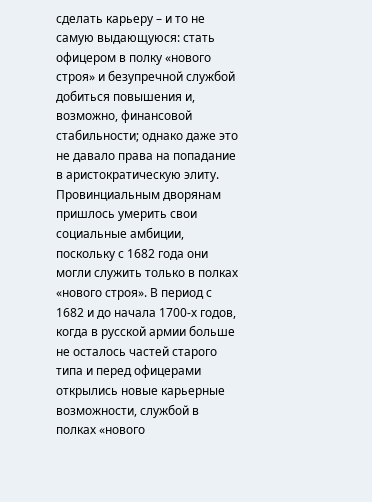сделать карьеру – и то не самую выдающуюся: стать офицером в полку «нового строя» и безупречной службой добиться повышения и, возможно, финансовой стабильности; однако даже это не давало права на попадание в аристократическую элиту. Провинциальным дворянам пришлось умерить свои социальные амбиции, поскольку с 1682 года они могли служить только в полках «нового строя». В период с 1682 и до начала 1700-х годов, когда в русской армии больше не осталось частей старого типа и перед офицерами открылись новые карьерные возможности, службой в полках «нового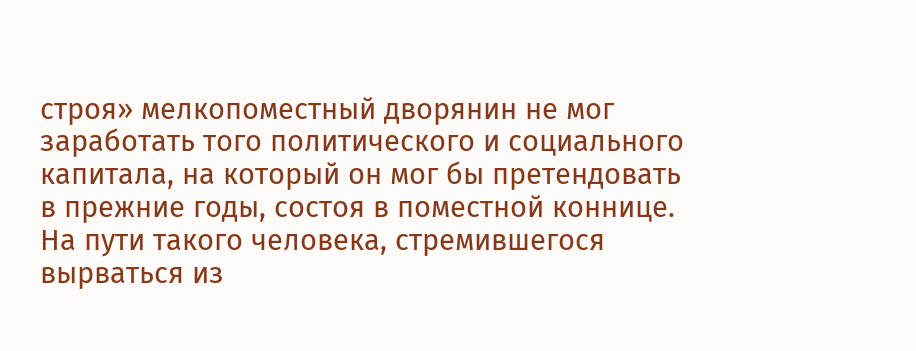строя» мелкопоместный дворянин не мог заработать того политического и социального капитала, на который он мог бы претендовать в прежние годы, состоя в поместной коннице. На пути такого человека, стремившегося вырваться из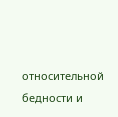относительной бедности и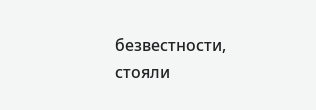безвестности, стояли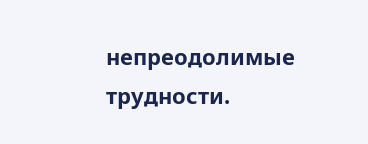непреодолимые трудности.